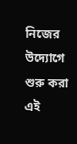নিজের উদ্যোগে শুরু করা এই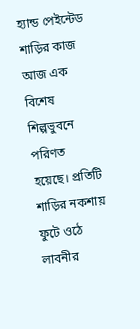হ্যান্ড পেইন্টেড শাড়ির কাজ আজ এক বিশেষ শিল্পভুবনে পরিণত হয়েছে। প্রতিটি শাড়ির নকশায় ফুটে ওঠে লাবনীর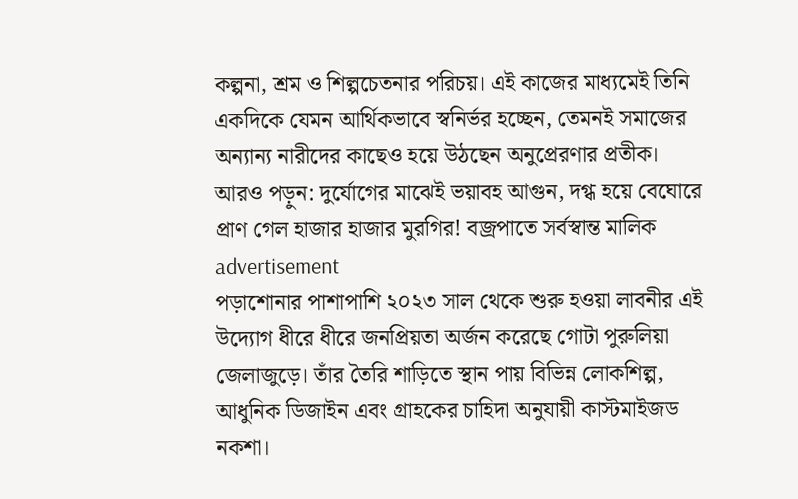কল্পনা, শ্রম ও শিল্পচেতনার পরিচয়। এই কাজের মাধ্যমেই তিনি একদিকে যেমন আর্থিকভাবে স্বনির্ভর হচ্ছেন, তেমনই সমাজের অন্যান্য নারীদের কাছেও হয়ে উঠছেন অনুপ্রেরণার প্রতীক।
আরও পড়ুন: দুর্যোগের মাঝেই ভয়াবহ আগুন, দগ্ধ হয়ে বেঘোরে প্রাণ গেল হাজার হাজার মুরগির! বজ্রপাতে সর্বস্বান্ত মালিক
advertisement
পড়াশোনার পাশাপাশি ২০২৩ সাল থেকে শুরু হওয়া লাবনীর এই উদ্যোগ ধীরে ধীরে জনপ্রিয়তা অর্জন করেছে গোটা পুরুলিয়া জেলাজুড়ে। তাঁর তৈরি শাড়িতে স্থান পায় বিভিন্ন লোকশিল্প, আধুনিক ডিজাইন এবং গ্রাহকের চাহিদা অনুযায়ী কাস্টমাইজড নকশা।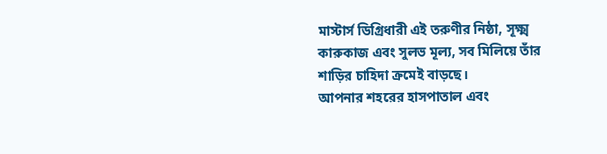মাস্টার্স ডিগ্রিধারী এই তরুণীর নিষ্ঠা, সূক্ষ্ম কারুকাজ এবং সুলভ মূল্য, সব মিলিয়ে তাঁর শাড়ির চাহিদা ক্রমেই বাড়ছে।
আপনার শহরের হাসপাতাল এবং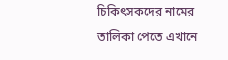চিকিৎসকদের নামের তালিকা পেতে এখানে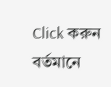Click করুন
বর্তমানে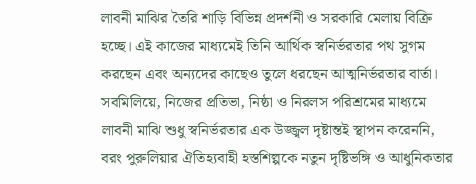লাবনী মাঝির তৈরি শাড়ি বিভিন্ন প্রদর্শনী ও সরকারি মেলায় বিক্রি হচ্ছে। এই কাজের মাধ্যমেই তিনি আর্থিক স্বনির্ভরতার পথ সুগম করছেন এবং অন্যদের কাছেও তুলে ধরছেন আত্মনির্ভরতার বার্তা। সবমিলিয়ে, নিজের প্রতিভা, নিষ্ঠা ও নিরলস পরিশ্রমের মাধ্যমে লাবনী মাঝি শুধু স্বনির্ভরতার এক উজ্জ্বল দৃষ্টান্তই স্থাপন করেননি, বরং পুরুলিয়ার ঐতিহ্যবাহী হস্তশিল্পকে নতুন দৃষ্টিভঙ্গি ও আধুনিকতার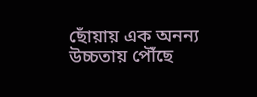ছোঁয়ায় এক অনন্য উচ্চতায় পৌঁছে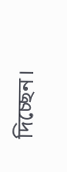দিচ্ছেন।